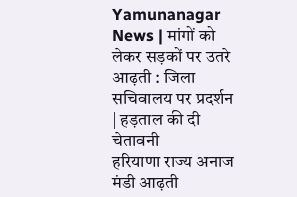Yamunanagar News | मांगों को लेकर सड़कों पर उतरे आढ़ती : जिला सचिवालय पर प्रदर्शन | हड़ताल की दी चेतावनी
हरियाणा राज्य अनाज मंडी आढ़ती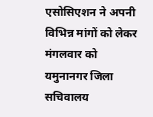एसोसिएशन ने अपनी विभिन्न मांगों को लेकर मंगलवार को यमुनानगर जिला सचिवालय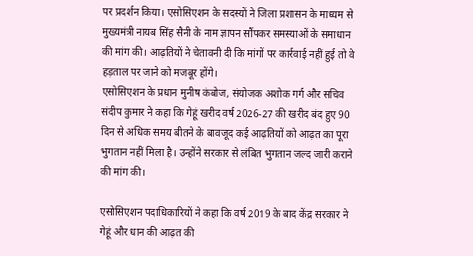पर प्रदर्शन किया। एसोसिएशन के सदस्यों ने जिला प्रशासन के माध्यम से मुख्यमंत्री नायब सिंह सैनी के नाम ज्ञापन सौंपकर समस्याओं के समाधान की मांग की। आढ़तियों ने चेतावनी दी कि मांगों पर कार्रवाई नहीं हुई तो वे हड़ताल पर जाने को मजबूर होंगे।
एसोसिएशन के प्रधान मुनीष कंबोज, संयोजक अशोक गर्ग और सचिव संदीप कुमार ने कहा कि गेहूं खरीद वर्ष 2026-27 की खरीद बंद हुए 90 दिन से अधिक समय बीतने के बावजूद कई आढ़तियों को आढ़त का पूरा भुगतान नहीं मिला है। उन्होंने सरकार से लंबित भुगतान जल्द जारी कराने की मांग की।

एसोसिएशन पदाधिकारियों ने कहा कि वर्ष 2019 के बाद केंद्र सरकार ने गेहूं और धान की आढ़त की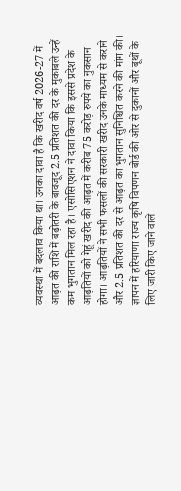व्यवस्था में बदलाव किया था। उनका दावा है कि खरीद वर्ष 2026-27 में आढ़त की राशि में बढ़ोतरी के बावजूद 2.5 प्रतिशत की दर के मुकाबले उन्हें कम भुगतान मिल रहा है। एसोसिएशन ने दावा किया कि इससे प्रदेश के आढ़तियों को गेहूं खरीद की आढ़त में करीब 75 करोड़ रुपये का नुकसान होगा। आढ़तियों ने सभी फसलों की सरकारी खरीद उनके माध्यम से कराने और 2.5 प्रतिशत की दर से आढ़त का भुगतान सुनिश्चित करने की मांग की।
ज्ञापन में हरियाणा राज्य कृषि विपणन बोर्ड की ओर से दुकानों और बूथों के लिए जारी किए जाने वाले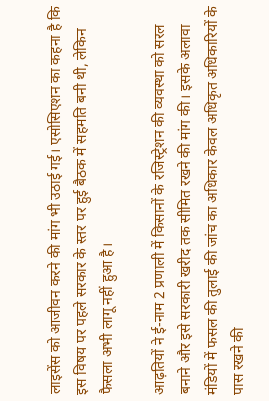लाइसेंस को आजीवन करने की मांग भी उठाई गई। एसोसिएशन का कहना है कि इस विषय पर पहले सरकार के स्तर पर हुई बैठक में सहमति बनी थी, लेकिन फैसला अभी लागू नहीं हुआ है।

आढ़तियों ने ई-नाम 2 प्रणाली में किसानों के रजिस्ट्रेशन की व्यवस्था को सरल बनाने और इसे सरकारी खरीद तक सीमित रखने की मांग की। इसके अलावा मंडियों में फसल की तुलाई की जांच का अधिकार केवल अधिकृत अधिकारियों के पास रखने की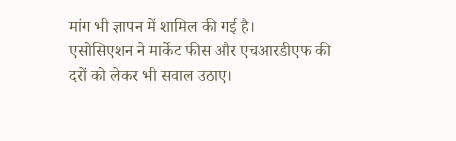मांग भी ज्ञापन में शामिल की गई है।
एसोसिएशन ने मार्केट फीस और एचआरडीएफ की दरों को लेकर भी सवाल उठाए।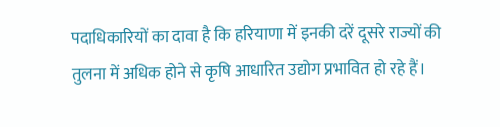पदाधिकारियों का दावा है कि हरियाणा में इनकी दरें दूसरे राज्यों की तुलना में अधिक होने से कृषि आधारित उद्योग प्रभावित हो रहे हैं।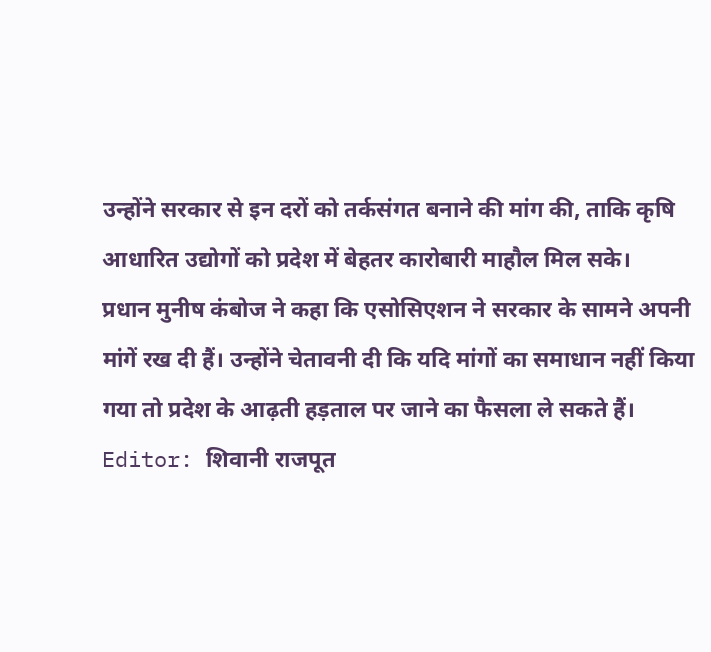उन्होंने सरकार से इन दरों को तर्कसंगत बनाने की मांग की, ताकि कृषि आधारित उद्योगों को प्रदेश में बेहतर कारोबारी माहौल मिल सके।
प्रधान मुनीष कंबोज ने कहा कि एसोसिएशन ने सरकार के सामने अपनी मांगें रख दी हैं। उन्होंने चेतावनी दी कि यदि मांगों का समाधान नहीं किया गया तो प्रदेश के आढ़ती हड़ताल पर जाने का फैसला ले सकते हैं।
Editor: शिवानी राजपूत